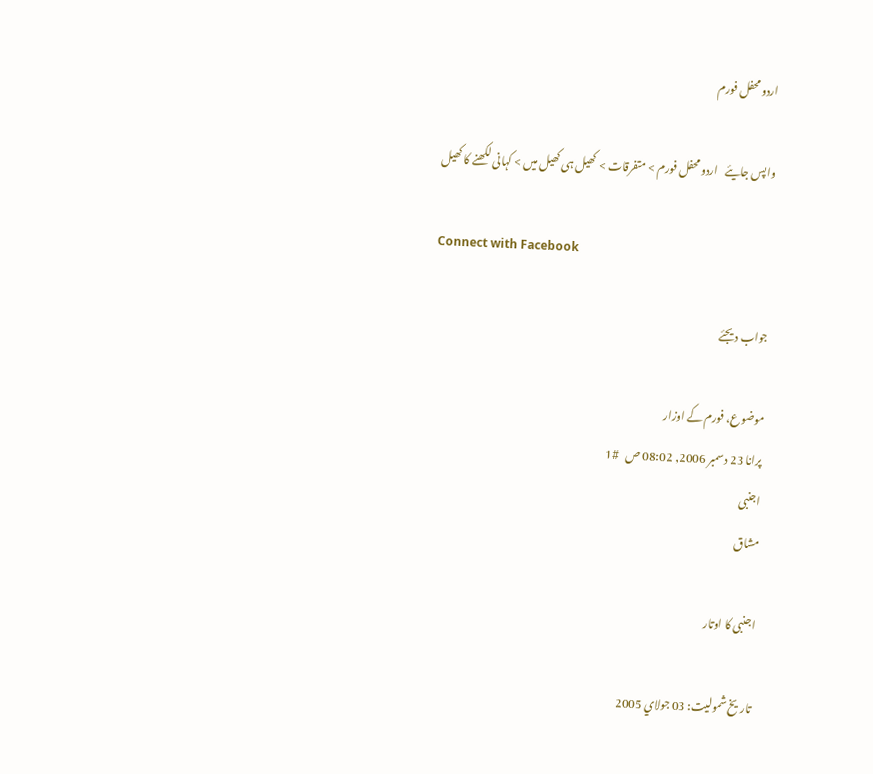اردو محفل فورم

واپس جايئے   اردو محفل فورم > متفرقات > کھیل ہی کھیل میں > کہانی لکھنے کا کھیل

Connect with Facebook

جواب ديجئے

موضوع، فورم کے اوزار
پرانا 23 دسمبر 2006, 08:02 ص   #1
اجنبی
مشاق

اجنبی کا اوتار

تاريخ شموليت: 03 جولاي 2005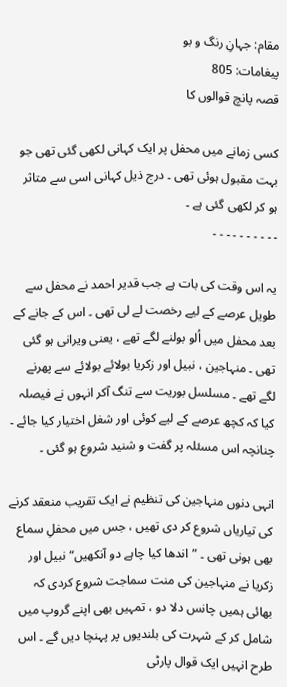مقام: جہانِ رنگ و بو
پيغامات: 805
قصہ پانچ قوالوں کا

کسی زمانے میں محفل پر ایک کہانی لکھی گئی تھی جو بہت مقبول ہوئی تھی ۔ درج ذیل کہانی اسی سے متاثر ہو کر لکھی گئی ہے ۔
۔ ۔ ۔ ۔ ۔ ۔ ۔ ۔ ۔ ۔

یہ اس وقت کی بات ہے جب قدیر احمد نے محفل سے طویل عرصے کے لیے رخصت لے لی تھی ۔ اس کے جانے کے بعد محفل میں اُلو بولنے لگے تھے ، یعنی ویرانی ہو گئی تھی ۔ منہاجین ، نبیل اور زکریا بولائے بولائے سے پھرنے لگے تھے ۔ مسلسل بوریت سے تنگ آکر انہوں نے فیصلہ کیا کہ کچھ عرصے کے لیے کوئی اور شغل اختیار کیا جائے ۔ چنانچہ اس مسئلہ پر گفت و شنید شروع ہو گئی ۔

انہی دنوں منہاجین کی تنظیم نے ایک تقریب منعقد کرنے کی تیاریاں شروع کر دی تھیں ، جس میں محفلِ سماع بھی ہونی تھی ۔ ”اندھا کیا چاہے دو آنکھیں“ نبیل اور زکریا نے منہاجین کی منت سماجت شروع کردی کہ بھائی ہمیں چانس دلا دو ، تمہیں بھی اپنے گروپ میں شامل کر کے شہرت کی بلندیوں پر پہنچا دیں گے ۔ اس طرح انہیں ایک قوال پارٹی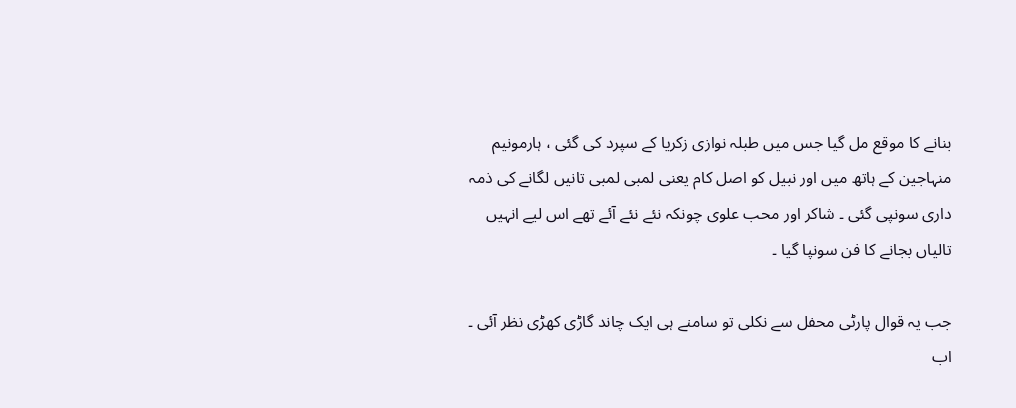بنانے کا موقع مل گیا جس میں طبلہ نوازی زکریا کے سپرد کی گئی ، ہارمونیم منہاجین کے ہاتھ میں اور نبیل کو اصل کام یعنی لمبی لمبی تانیں لگانے کی ذمہ داری سونپی گئی ۔ شاکر اور محب علوی چونکہ نئے نئے آئے تھے اس لیے انہیں تالیاں بجانے کا فن سونپا گیا ۔

جب یہ قوال پارٹی محفل سے نکلی تو سامنے ہی ایک چاند گاڑی کھڑی نظر آئی ۔ اب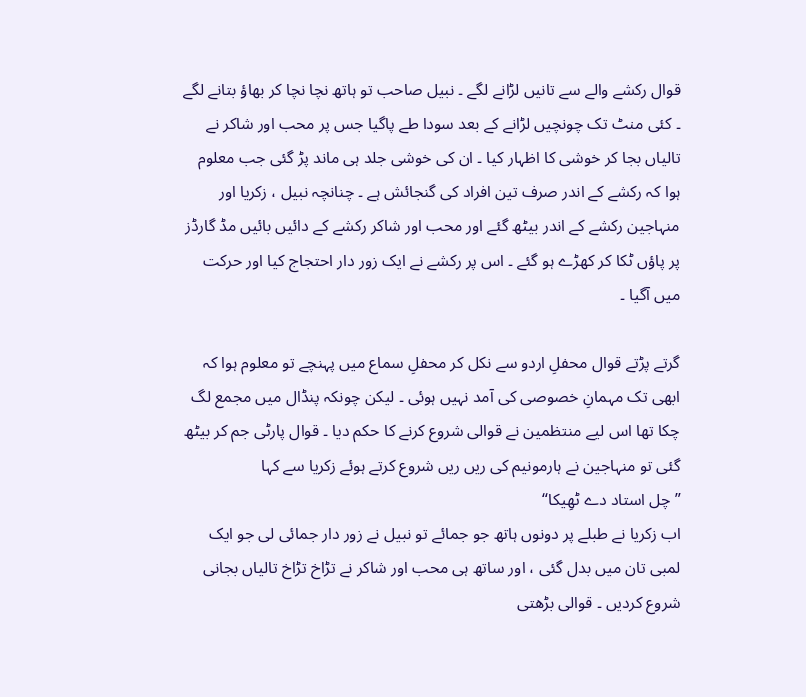قوال رکشے والے سے تانیں لڑانے لگے ۔ نبیل صاحب تو ہاتھ نچا نچا کر بھاؤ بتانے لگے ۔ کئی منٹ تک چونچیں لڑانے کے بعد سودا طے پاگیا جس پر محب اور شاکر نے تالیاں بجا کر خوشی کا اظہار کیا ۔ ان کی خوشی جلد ہی ماند پڑ گئی جب معلوم ہوا کہ رکشے کے اندر صرف تین افراد کی گنجائش ہے ۔ چنانچہ نبیل ، زکریا اور منہاجین رکشے کے اندر بیٹھ گئے اور محب اور شاکر رکشے کے دائیں بائیں مڈ گارڈز پر پاؤں ٹکا کر کھڑے ہو گئے ۔ اس پر رکشے نے ایک زور دار احتجاج کیا اور حرکت میں آگیا ۔

گرتے پڑتے قوال محفلِ اردو سے نکل کر محفلِ سماع میں پہنچے تو معلوم ہوا کہ ابھی تک مہمانِ خصوصی کی آمد نہیں ہوئی ۔ لیکن چونکہ پنڈال میں مجمع لگ چکا تھا اس لیے منتظمین نے قوالی شروع کرنے کا حکم دیا ۔ قوال پارٹی جم کر بیٹھ گئی تو منہاجین نے ہارمونیم کی ریں ریں شروع کرتے ہوئے زکریا سے کہا
”چل استاد دے ٹھِیکا“
اب زکریا نے طبلے پر دونوں ہاتھ جو جمائے تو نبیل نے زور دار جمائی لی جو ایک لمبی تان میں بدل گئی ، اور ساتھ ہی محب اور شاکر نے تڑاخ تڑاخ تالیاں بجانی شروع کردیں ۔ قوالی بڑھتی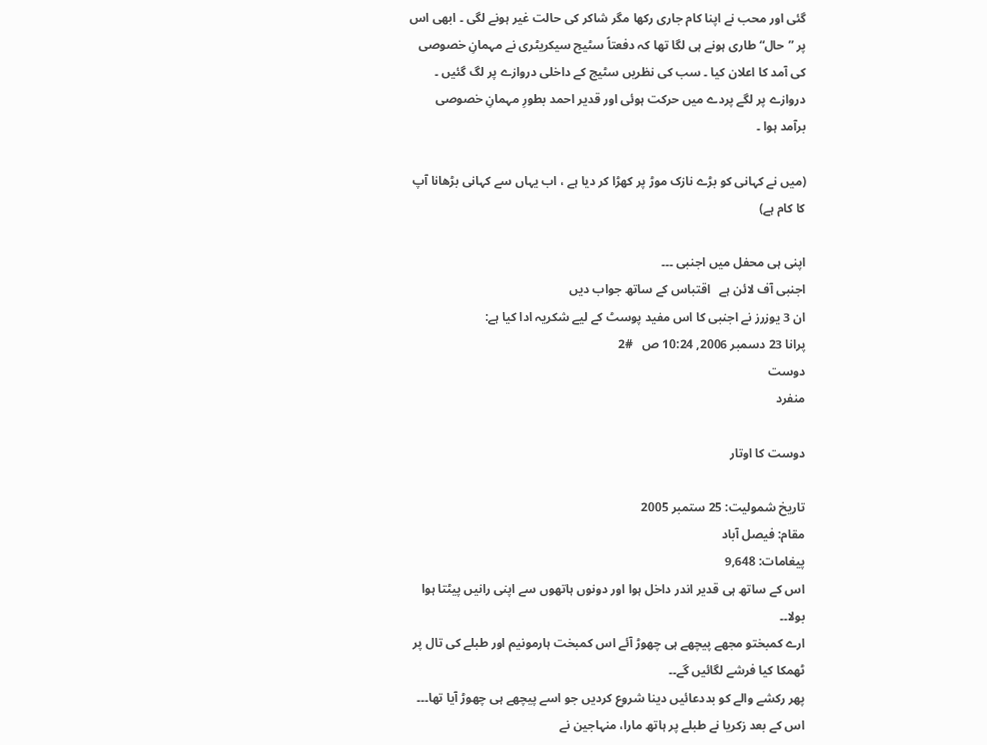گئی اور محب نے اپنا کام جاری رکھا مگر شاکر کی حالت غیر ہونے لگی ۔ ابھی اس پر ”حال“ طاری ہونے ہی لگا تھا کہ دفعتاً سٹیج سیکریٹری نے مہمانِ خصوصی کی آمد کا اعلان کیا ۔ سب کی نظریں سٹیج کے داخلی دروازے پر لگ گئیں ۔ دروازے پر لگے پردے میں حرکت ہوئی اور قدیر احمد بطورِ مہمانِ خصوصی برآمد ہوا ۔

(میں نے کہانی کو بڑے نازک موڑ پر کھڑا کر دیا ہے ، اب یہاں سے کہانی بڑھانا آپ کا کام ہے)

اپنی ہی محفل میں اجنبی ۔۔۔
اجنبی آف لائن ہے   اقتباس کے ساتھ جواب دیں
ان 3 یوزرز نے اجنبی کا اس مفید پوسٹ کے لیے شکریہ ادا کیا ہے:
پرانا 23 دسمبر 2006, 10:24 ص   #2
دوست
منفرد

دوست کا اوتار

تاريخ شموليت: 25 ستمبر 2005
مقام: فیصل آباد
پيغامات: 9,648
اس کے ساتھ ہی قدیر اندر داخل ہوا اور دونوں ہاتھوں سے اپنی رانیں پیٹتا ہوا بولا۔۔
ارے کمبختو مجھے پیچھے ہی چھوڑ آئے اس کمبخت ہارمونیم اور طبلے کی تال پر ٹھمکا کیا فرشے لگائیں گے۔۔
پھر رکشے والے کو بددعائیں دینا شروع کردیں جو اسے پیچھے ہی چھوڑ آیا تھا۔۔۔
اس کے بعد زکریا نے طبلے پر ہاتھ مارا، منہاجین نے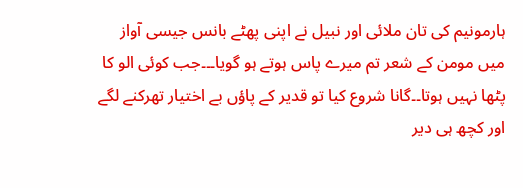ہارمونیم کی تان ملائی اور نبیل نے اپنی پھٹے بانس جیسی آواز میں مومن کے شعر تم میرے پاس ہوتے ہو گویا۔۔۔جب کوئی الو کا پٹھا نہیں ہوتا۔۔گانا شروع کیا تو قدیر کے پاؤں بے اختیار تھرکنے لگے اور کچھ ہی دیر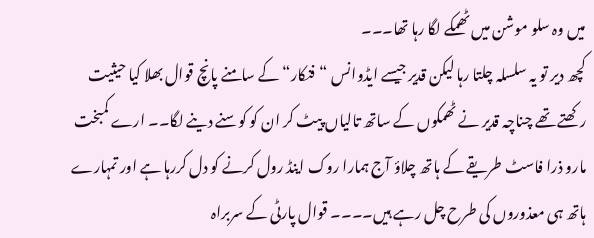میں وہ سلو موشن میں ٹھمکے لگا رہا تھا۔۔۔
کچھ دیر تو یہ سلسلہ چلتا رہا لیکن قدیر جیسے ایڈوانس “فنکار“ کے سامنے پانچ قوال بھلا کیا حیثیت رکھتے تھے چناچہ قدیر نے ٹھمکوں کے ساتھ تالیاں پیٹ کر ان کو کوسنے دینے لگا۔۔ ارے کمبخت مارو ذرا فاسٹ طریقے کے ہاتھ چلاؤ آج ہمارا روک اینڈ رول کرنے کو دل کررہا ہے اور تمہارے ہاتھ ہی معذوروں کی طرح چل رہے ہیں۔۔۔۔ قوال پارٹی کے سربراہ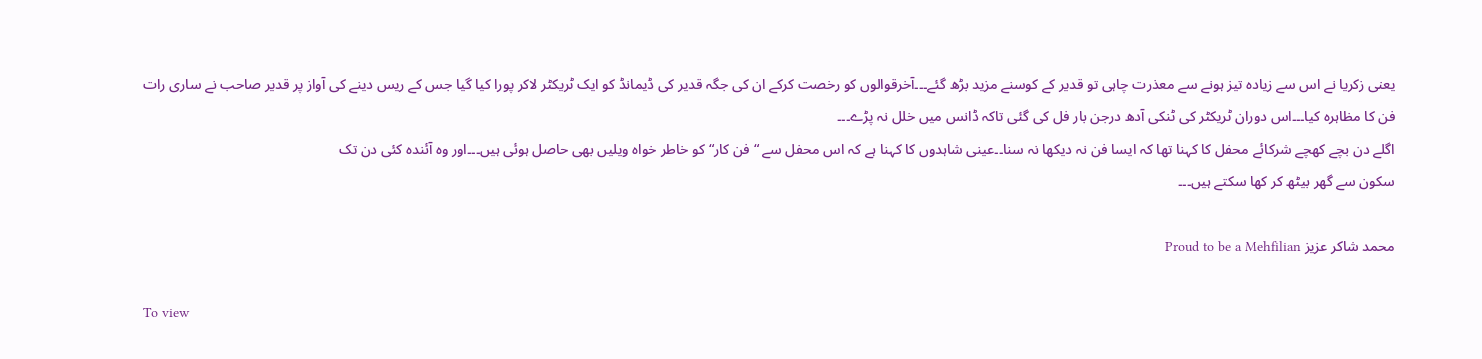یعنی زکریا نے اس سے زیادہ تیز ہونے سے معذرت چاہی تو قدیر کے کوسنے مزید بڑھ گئے۔۔۔آخرقوالوں کو رخصت کرکے ان کی جگہ قدیر کی ڈیمانڈ کو ایک ٹریکٹر لاکر پورا کیا گیا جس کے ریس دینے کی آواز پر قدیر صاحب نے ساری رات فن کا مظاہرہ کیا۔۔۔اس دوران ٹریکٹر کی ٹنکی آدھ درجن بار فل کی گئی تاکہ ڈانس میں خلل نہ پڑے۔۔۔
اگلے دن بچے کھچے شرکائے محفل کا کہنا تھا کہ ایسا فن نہ دیکھا نہ سنا۔۔عینی شاہدوں کا کہنا ہے کہ اس محفل سے “فن کار“ کو خاطر خواہ ویلیں بھی حاصل ہوئی ہیں۔۔۔اور وہ آئندہ کئی دن تک
سکون سے گھر بیٹھ کر کھا سکتے ہیں۔۔۔

محمد شاکر عزیز Proud to be a Mehfilian

To view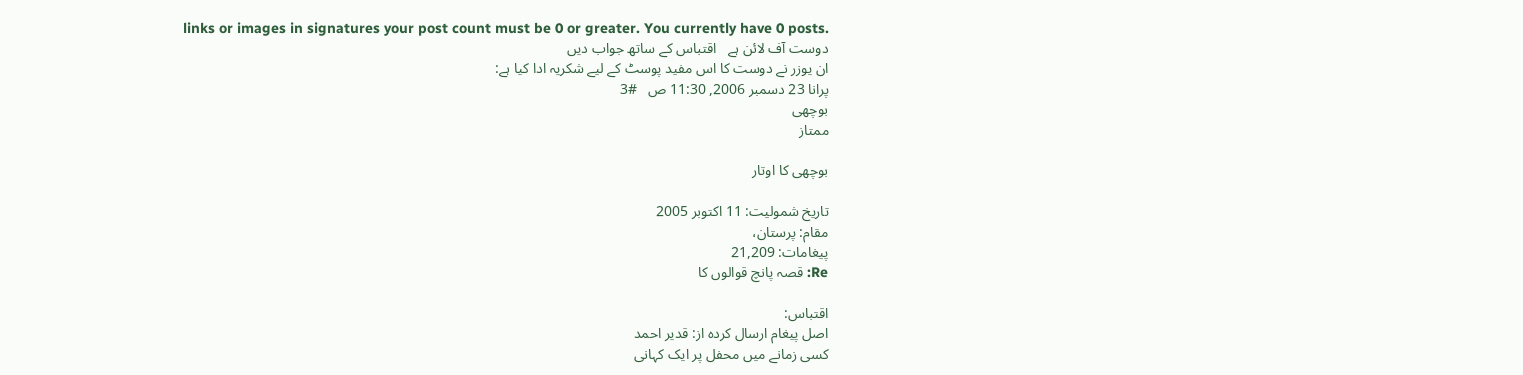links or images in signatures your post count must be 0 or greater. You currently have 0 posts.
دوست آف لائن ہے   اقتباس کے ساتھ جواب دیں
ان یوزر نے دوست کا اس مفید پوسٹ کے لیے شکریہ ادا کیا ہے:
پرانا 23 دسمبر 2006, 11:30 ص   #3
بوچھی
ممتاز

بوچھی کا اوتار

تاريخ شموليت: 11 اكتوبر 2005
مقام: پرستان،
پيغامات: 21,209
Re: قصہ پانچ قوالوں کا

اقتباس:
اصل پيغام ارسال کردہ از: قدیر احمد
کسی زمانے میں محفل پر ایک کہانی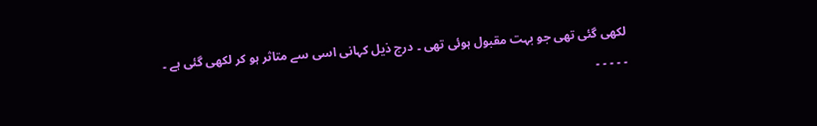لکھی گئی تھی جو بہت مقبول ہوئی تھی ۔ درج ذیل کہانی اسی سے متاثر ہو کر لکھی گئی ہے ۔
۔ ۔ ۔ ۔ ۔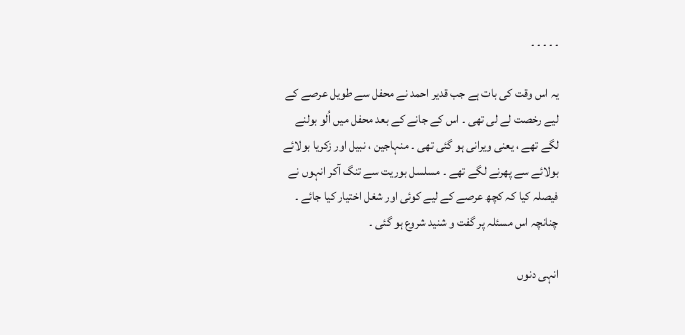۔ ۔ ۔ ۔ ۔

یہ اس وقت کی بات ہے جب قدیر احمد نے محفل سے طویل عرصے کے لیے رخصت لے لی تھی ۔ اس کے جانے کے بعد محفل میں اُلو بولنے لگے تھے ، یعنی ویرانی ہو گئی تھی ۔ منہاجین ، نبیل اور زکریا بولائے بولائے سے پھرنے لگے تھے ۔ مسلسل بوریت سے تنگ آکر انہوں نے فیصلہ کیا کہ کچھ عرصے کے لیے کوئی اور شغل اختیار کیا جائے ۔ چنانچہ اس مسئلہ پر گفت و شنید شروع ہو گئی ۔

انہی دنوں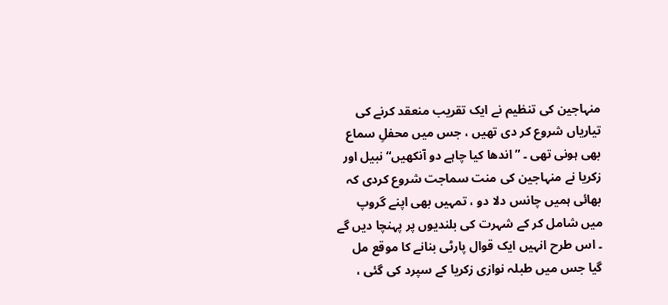منہاجین کی تنظیم نے ایک تقریب منعقد کرنے کی تیاریاں شروع کر دی تھیں ، جس میں محفلِ سماع بھی ہونی تھی ۔ ”اندھا کیا چاہے دو آنکھیں“ نبیل اور زکریا نے منہاجین کی منت سماجت شروع کردی کہ بھائی ہمیں چانس دلا دو ، تمہیں بھی اپنے گروپ میں شامل کر کے شہرت کی بلندیوں پر پہنچا دیں گے ۔ اس طرح انہیں ایک قوال پارٹی بنانے کا موقع مل گیا جس میں طبلہ نوازی زکریا کے سپرد کی گئی ،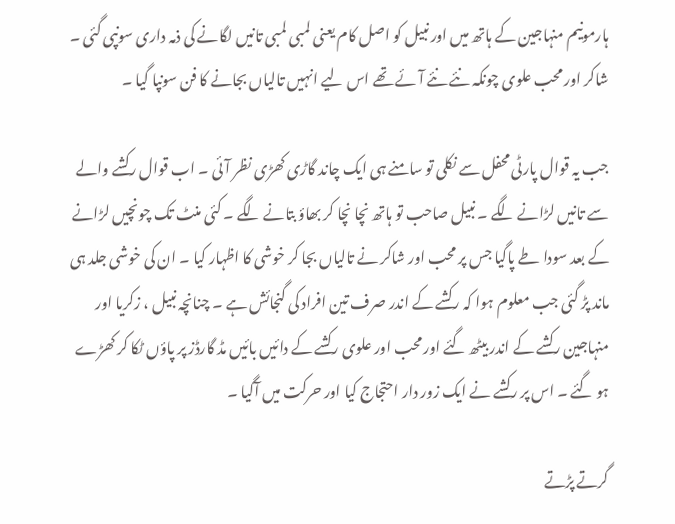ہارمونیم منہاجین کے ہاتھ میں اور نبیل کو اصل کام یعنی لمبی لمبی تانیں لگانے کی ذمہ داری سونپی گئی ۔ شاکر اور محب علوی چونکہ نئے نئے آئے تھے اس لیے انہیں تالیاں بجانے کا فن سونپا گیا ۔

جب یہ قوال پارٹی محفل سے نکلی تو سامنے ہی ایک چاند گاڑی کھڑی نظر آئی ۔ اب قوال رکشے والے سے تانیں لڑانے لگے ۔ نبیل صاحب تو ہاتھ نچا نچا کر بھاؤ بتانے لگے ۔ کئی منٹ تک چونچیں لڑانے کے بعد سودا طے پاگیا جس پر محب اور شاکر نے تالیاں بجا کر خوشی کا اظہار کیا ۔ ان کی خوشی جلد ہی ماند پڑ گئی جب معلوم ہوا کہ رکشے کے اندر صرف تین افراد کی گنجائش ہے ۔ چنانچہ نبیل ، زکریا اور منہاجین رکشے کے اندر بیٹھ گئے اور محب اور علوی رکشے کے دائیں بائیں مڈ گارڈز پر پاؤں ٹکا کر کھڑے ہو گئے ۔ اس پر رکشے نے ایک زور دار احتجاج کیا اور حرکت میں آگیا ۔

گرتے پڑتے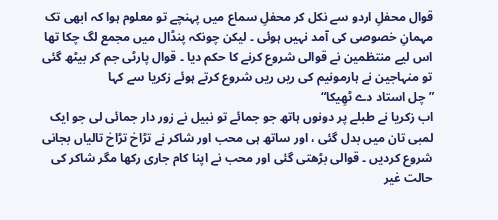قوال محفلِ اردو سے نکل کر محفلِ سماع میں پہنچے تو معلوم ہوا کہ ابھی تک مہمانِ خصوصی کی آمد نہیں ہوئی ۔ لیکن چونکہ پنڈال میں مجمع لگ چکا تھا اس لیے منتظمین نے قوالی شروع کرنے کا حکم دیا ۔ قوال پارٹی جم کر بیٹھ گئی تو منہاجین نے ہارمونیم کی ریں ریں شروع کرتے ہوئے زکریا سے کہا
”چل استاد دے ٹھِیکا“
اب زکریا نے طبلے پر دونوں ہاتھ جو جمائے تو نبیل نے زور دار جمائی لی جو ایک لمبی تان میں بدل گئی ، اور ساتھ ہی محب اور شاکر نے تڑاخ تڑاخ تالیاں بجانی شروع کردیں ۔ قوالی بڑھتی گئی اور محب نے اپنا کام جاری رکھا مگر شاکر کی حالت غیر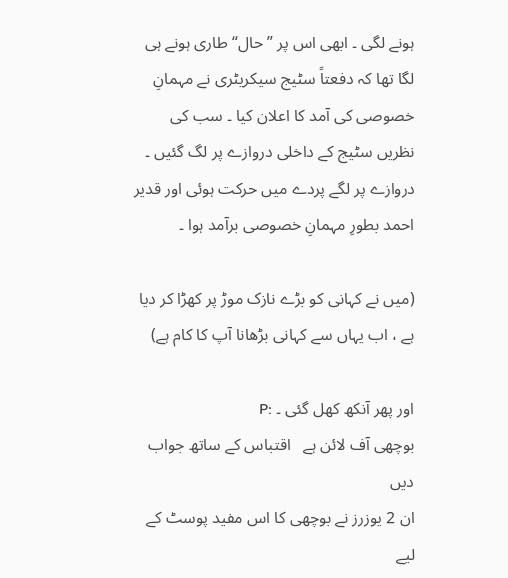ہونے لگی ۔ ابھی اس پر ”حال“ طاری ہونے ہی لگا تھا کہ دفعتاً سٹیج سیکریٹری نے مہمانِ خصوصی کی آمد کا اعلان کیا ۔ سب کی نظریں سٹیج کے داخلی دروازے پر لگ گئیں ۔ دروازے پر لگے پردے میں حرکت ہوئی اور قدیر احمد بطورِ مہمانِ خصوصی برآمد ہوا ۔

(میں نے کہانی کو بڑے نازک موڑ پر کھڑا کر دیا ہے ، اب یہاں سے کہانی بڑھانا آپ کا کام ہے)

اور پھر آنکھ کھل گئی ۔ :P
بوچھی آف لائن ہے   اقتباس کے ساتھ جواب دیں
ان 2 یوزرز نے بوچھی کا اس مفید پوسٹ کے لیے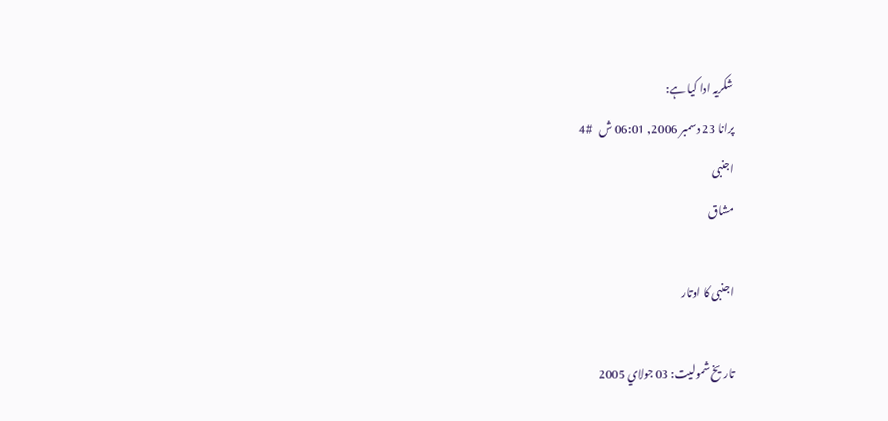شکریہ ادا کیا ہے:
پرانا 23 دسمبر 2006, 06:01 ش   #4
اجنبی
مشاق

اجنبی کا اوتار

تاريخ شموليت: 03 جولاي 2005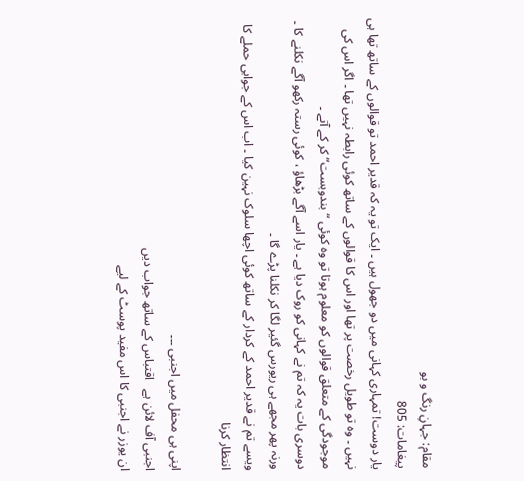مقام: جہانِ رنگ و بو
پيغامات: 805
یار دوست! تمہاری کہانی میں دو جھول ہیں ۔ ایک تو یہ کہ قدیر احمد تو قوالوں کے ساتھ تھا ہی نہیں ۔ وہ تو طویل رخصت پر تھا اور اس کا قوالوں کے ساتھ کوئی رابطہ نہیں تھا ۔ اگر اس کی موجودگی کے متعلق قوالوں کو معلوم ہوتا تو وہ کوئی “بندوبست“ کر کے آتے ۔
دوسری بات یہ کہ تم نے کہانی کو روک دیا ہے ۔ یار اسے آگے بڑھاؤ ، کوئی رستہ رکھو آگے نکلنے کا ۔ ورنہ پھر مجھے ہی ریورس گئیر لگا کر نکلنا پڑے گا ۔
ویسے تم نے قدیر احمد کے کردار کے ساتھ کوئی اچھا سلوک نہین کیا ۔ اب اس کے جوابی حملے کا انتظار کرنا

اپنی ہی محفل میں اجنبی ۔۔۔
اجنبی آف لائن ہے   اقتباس کے ساتھ جواب دیں
ان یوزر نے اجنبی کا اس مفید پوسٹ کے لیے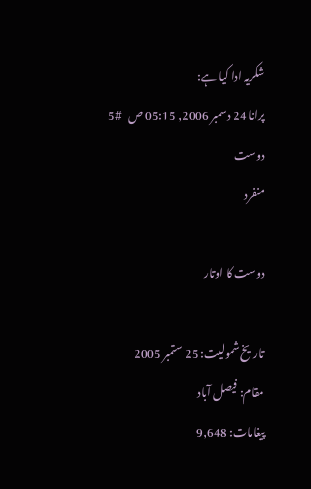شکریہ ادا کیا ہے:
پرانا 24 دسمبر 2006, 05:15 ص   #5
دوست
منفرد

دوست کا اوتار

تاريخ شموليت: 25 ستمبر 2005
مقام: فیصل آباد
پيغامات: 9,648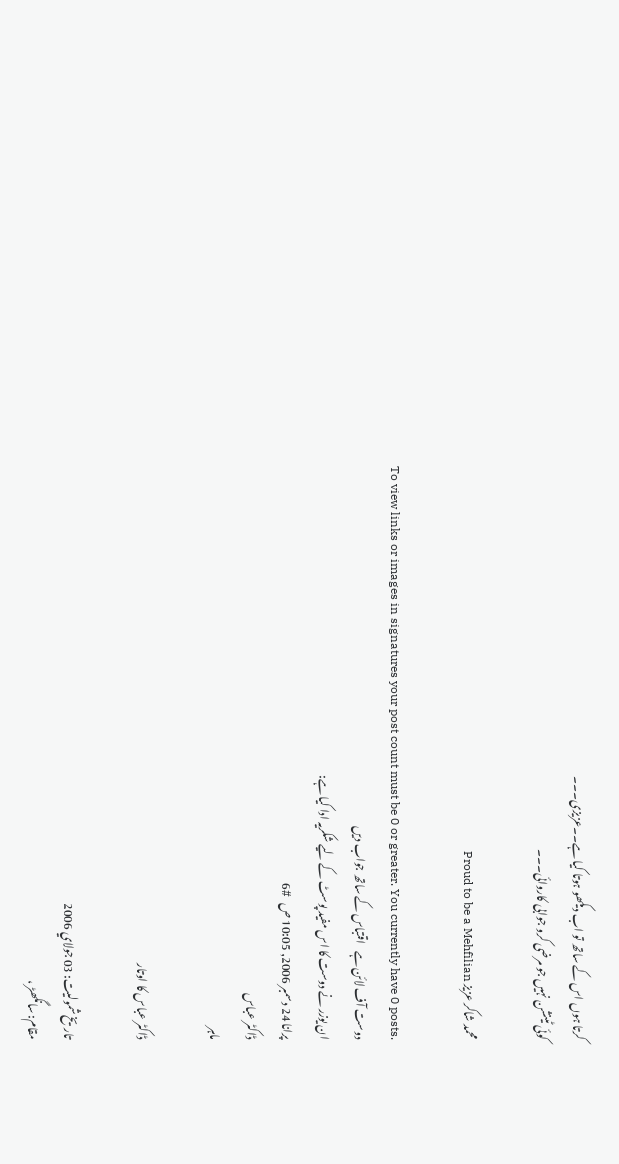کرتا ہوں اس کے ساتھ تو اب دیکھو ہوتا کیا ہے۔۔عزیزی۔۔۔
کوئی ٹینشن نہیں جو مرضی کرو جوابی کاروائی۔۔۔

محمد شاکر عزیز Proud to be a Mehfilian

To view links or images in signatures your post count must be 0 or greater. You currently have 0 posts.
دوست آف لائن ہے   اقتباس کے ساتھ جواب دیں
ان یوزر نے دوست کا اس مفید پوسٹ کے لیے شکریہ ادا کیا ہے:
پرانا 24 دسمبر 2006, 10:05 ص   #6
ڈاکٹر عباس
ماہر

ڈاکٹر عباس کا اوتار

تاريخ شموليت: 03 جولاي 2006
مقام: سانگھڑ ،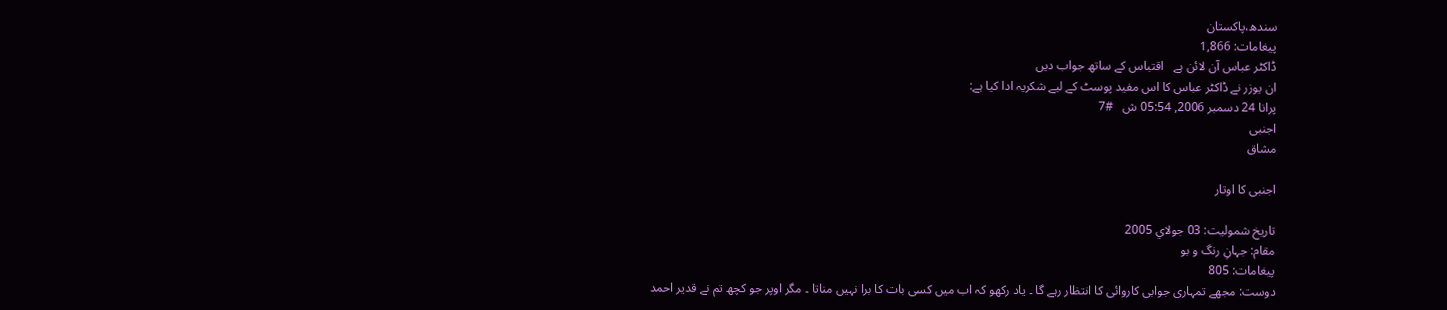سندھ،پاکستان
پيغامات: 1,866
ڈاکٹر عباس آن لائن ہے   اقتباس کے ساتھ جواب دیں
ان یوزر نے ڈاکٹر عباس کا اس مفید پوسٹ کے لیے شکریہ ادا کیا ہے:
پرانا 24 دسمبر 2006, 05:54 ش   #7
اجنبی
مشاق

اجنبی کا اوتار

تاريخ شموليت: 03 جولاي 2005
مقام: جہانِ رنگ و بو
پيغامات: 805
دوست: مجھے تمہاری جوابی کاروائی کا انتظار رہے گا ۔ یاد رکھو کہ اب میں کسی بات کا برا نہیں مناتا ۔ مگر اوپر جو کچھ تم نے قدیر احمد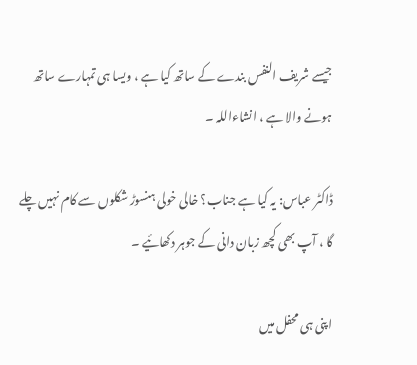جیسے شریف النفس بندے کے ساتھ کیا ہے ، ویسا ہی تمہارے ساتھ ہونے والا ہے ، انشاءاللہ ۔

ڈاکٹر عباس: یہ کیا ہے جناب؟ خالی خولی ہنسوڑ شکلوں سے کام نہیں چلے گا ، آپ بھی کچھ زبان دانی کے جوہر دکھائیے ۔

اپنی ہی محفل میں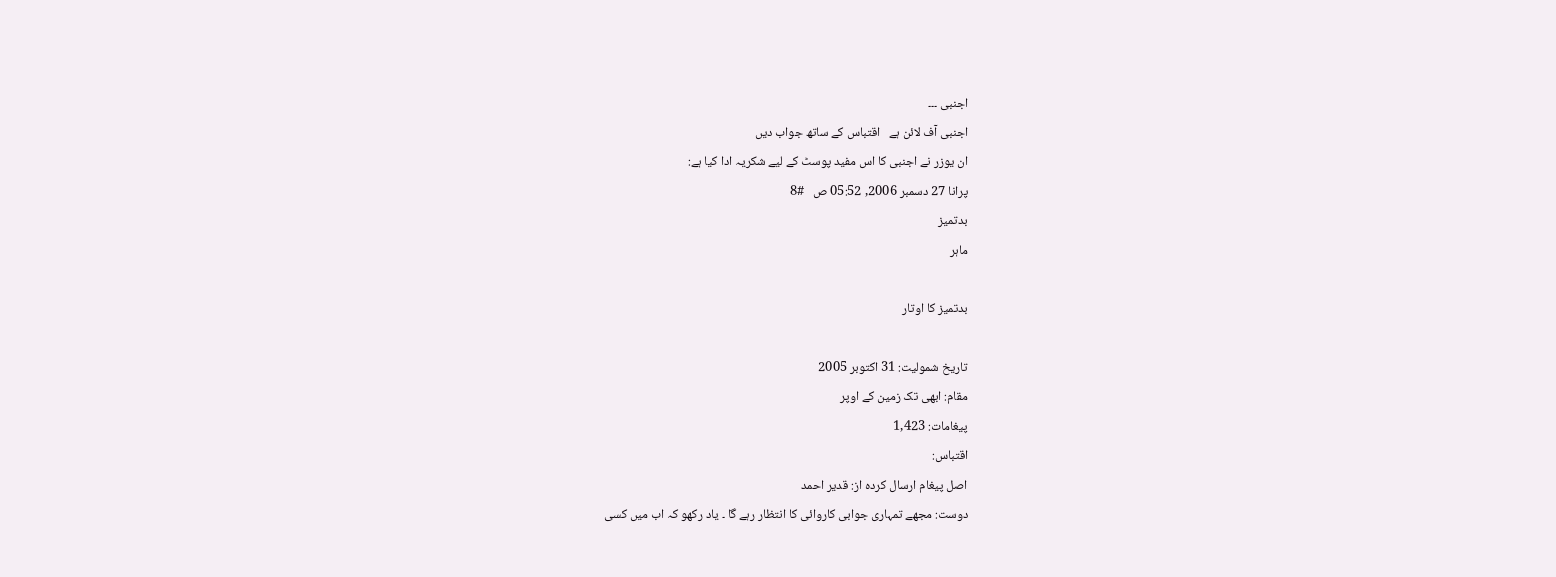اجنبی ۔۔۔
اجنبی آف لائن ہے   اقتباس کے ساتھ جواب دیں
ان یوزر نے اجنبی کا اس مفید پوسٹ کے لیے شکریہ ادا کیا ہے:
پرانا 27 دسمبر 2006, 05:52 ص   #8
بدتمیز
ماہر

بدتمیز کا اوتار

تاريخ شموليت: 31 اكتوبر 2005
مقام: ابھی تک زمین کے اوپر
پيغامات: 1,423
اقتباس:
اصل پيغام ارسال کردہ از: قدیر احمد
دوست: مجھے تمہاری جوابی کاروائی کا انتظار رہے گا ۔ یاد رکھو کہ اب میں کسی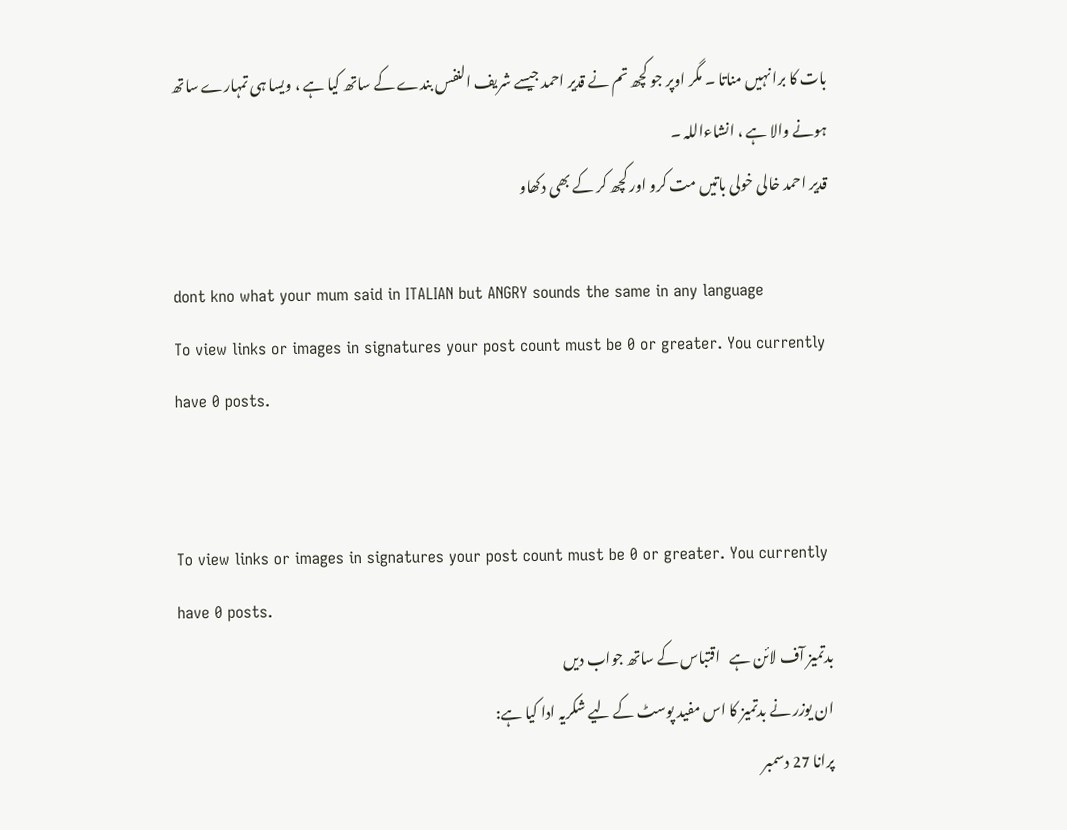بات کا برا نہیں مناتا ۔ مگر اوپر جو کچھ تم نے قدیر احمد جیسے شریف النفس بندے کے ساتھ کیا ہے ، ویسا ہی تمہارے ساتھ ہونے والا ہے ، انشاءاللہ ۔
قدیر احمد خالی خولی باتیں مت کرو اور کچھ کر کے بھی دکھاو

dont kno what your mum said in ITALIAN but ANGRY sounds the same in any language
To view links or images in signatures your post count must be 0 or greater. You currently have 0 posts.


To view links or images in signatures your post count must be 0 or greater. You currently have 0 posts.
بدتمیز آف لائن ہے   اقتباس کے ساتھ جواب دیں
ان یوزر نے بدتمیز کا اس مفید پوسٹ کے لیے شکریہ ادا کیا ہے:
پرانا 27 دسمبر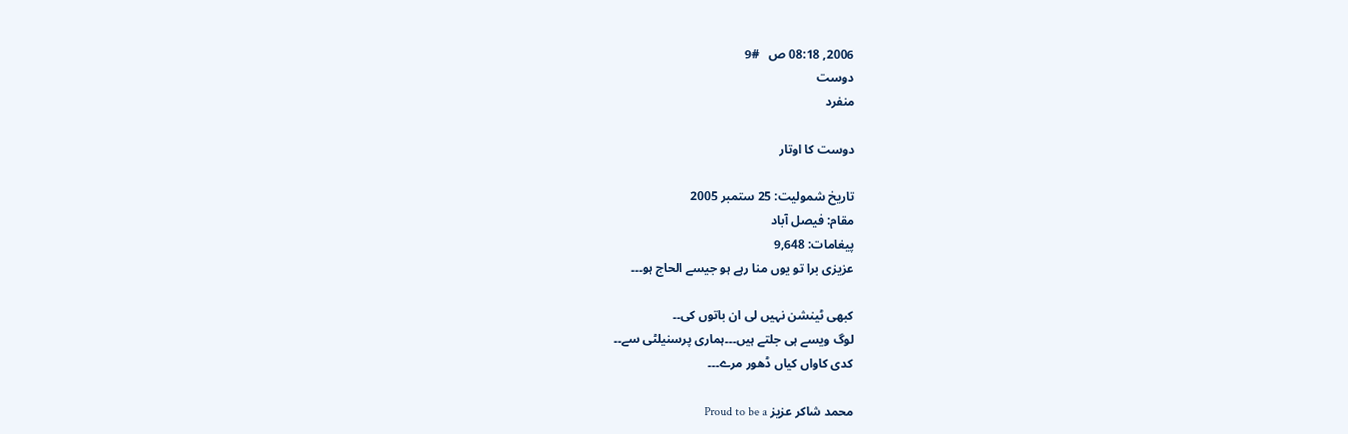2006, 08:18 ص   #9
دوست
منفرد

دوست کا اوتار

تاريخ شموليت: 25 ستمبر 2005
مقام: فیصل آباد
پيغامات: 9,648
عزیزی برا تو یوں منا رہے ہو جیسے الحاج ہو۔۔۔

کبھی ٹینشن نہیں لی ان باتوں کی۔۔
لوگ ویسے ہی جلتے ہیں۔۔۔ہماری پرسنیلٹی سے۔۔
کدی کاواں کیاں ڈھور مرے۔۔۔

محمد شاکر عزیز Proud to be a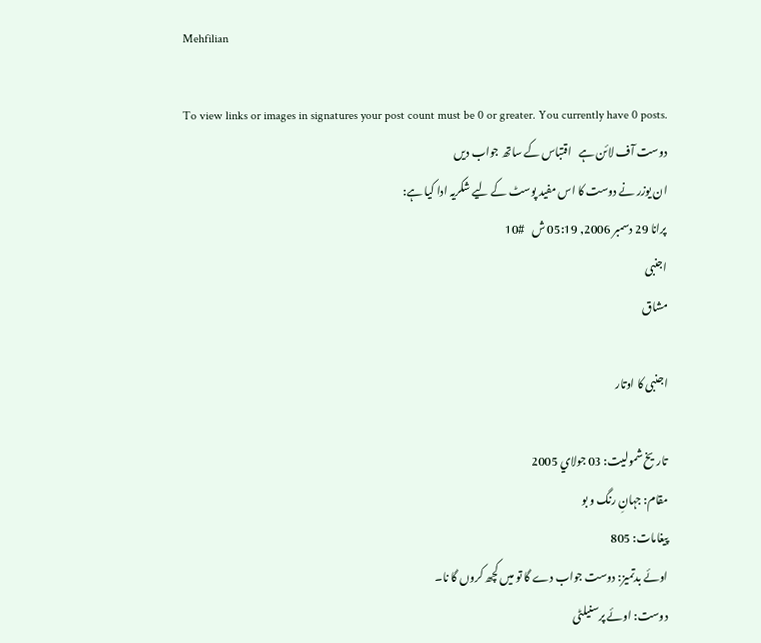Mehfilian

To view links or images in signatures your post count must be 0 or greater. You currently have 0 posts.
دوست آف لائن ہے   اقتباس کے ساتھ جواب دیں
ان یوزر نے دوست کا اس مفید پوسٹ کے لیے شکریہ ادا کیا ہے:
پرانا 29 دسمبر 2006, 05:19 ش   #10
اجنبی
مشاق

اجنبی کا اوتار

تاريخ شموليت: 03 جولاي 2005
مقام: جہانِ رنگ و بو
پيغامات: 805
اوئے بدتمیز: دوست جواب دے گا تو میں کچھ کروں گا نا۔
دوست: اوئے پرسنیلٹی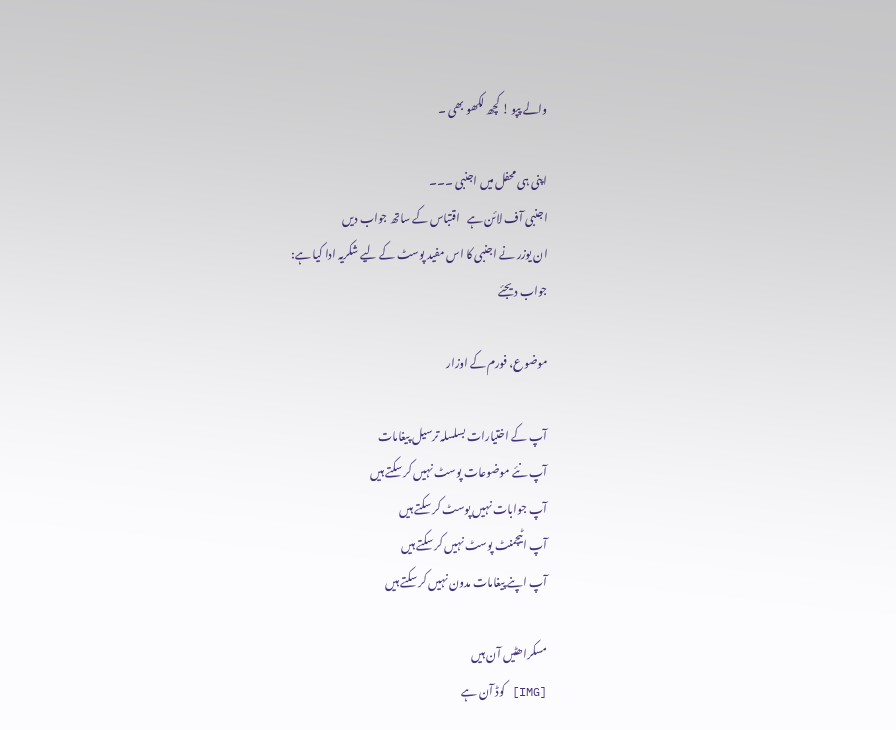والے پپو ! کچھ لکھو بھی ۔

اپنی ہی محفل میں اجنبی ۔۔۔
اجنبی آف لائن ہے   اقتباس کے ساتھ جواب دیں
ان یوزر نے اجنبی کا اس مفید پوسٹ کے لیے شکریہ ادا کیا ہے:
جواب ديجئے

موضوع، فورم کے اوزار

آپ کے اختيارات بسلسلہ ترسيل پيغامات
آپ نئے موضوعات پوسٹ نہیں کر سکتے ہیں
آپ جوابات نہیں پوسٹ کر سکتے ہیں
آپ اٹیچمنٹ پوسٹ نہیں کر سکتے ہیں
آپ اپنے پیغامات مدون نہیں کر سکتے ہیں

مسکراھٹيں آن ہیں
[IMG] کوڈ آن ہے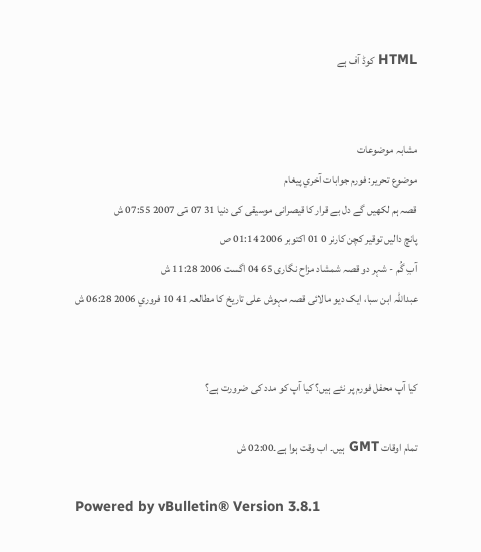HTML کوڈ آف ہے


مشابہ موضوعات
موضوع تحریر: فورم جوابات آخري پيغام
قصہ ہم لکھیں گے دل بے قرار کا قیصرانی موسیقی کی دنیا 31 07 مٓی 2007 07:55 ش
پانچ دالیں توقیر کچن کارنر 0 01 اكتوبر 2006 01:14 ص
آبِ گُم - شہر دو قصہ شمشاد مزاح نگاری 65 04 اگست 2006 11:28 ش
عبداللہ ابن سبا، ایک دیو مالائی قصہ مہوش علی تاریخ کا مطالعہ 41 10 فروري 2006 06:28 ش


کیا آپ محفل فورم پر نئے ہیں؟ کیا آپ کو مدد کی ضرورت ہے؟

تمام اوقات GMT ہیں۔ اب وقت ہوا ہے۔02:00 ش

Powered by vBulletin® Version 3.8.1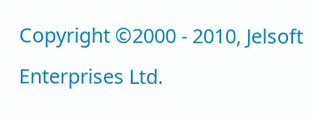Copyright ©2000 - 2010, Jelsoft Enterprises Ltd.